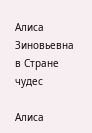Алиса Зиновьевна в Стране чудес

Алиса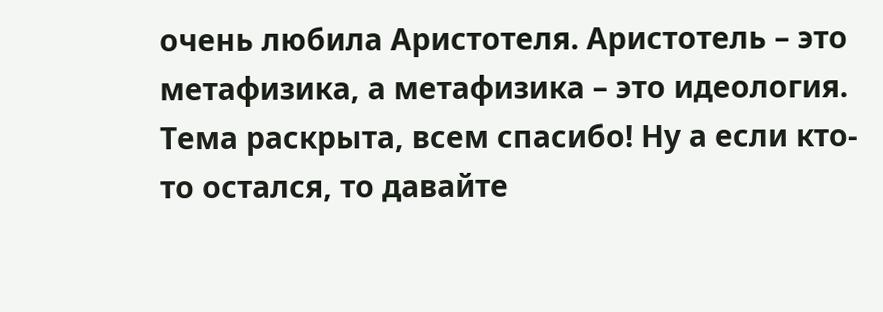очень любила Аристотеля. Аристотель – это метафизика, а метафизика – это идеология. Тема раскрыта, всем спасибо! Ну а если кто-то остался, то давайте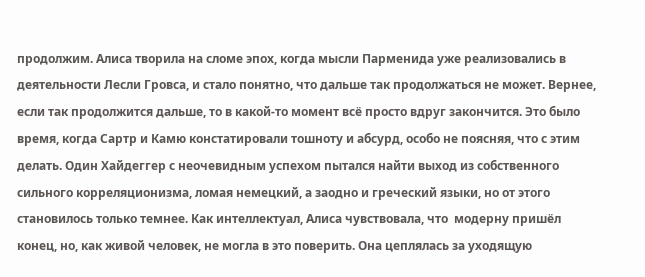продолжим. Алиса творила на сломе эпох, когда мысли Парменида уже реализовались в деятельности Лесли Гровса, и стало понятно, что дальше так продолжаться не может. Вернее, если так продолжится дальше, то в какой-то момент всё просто вдруг закончится. Это было время, когда Сартр и Камю констатировали тошноту и абсурд, особо не поясняя, что с этим делать. Один Хайдеггер с неочевидным успехом пытался найти выход из собственного сильного корреляционизма, ломая немецкий, а заодно и греческий языки, но от этого становилось только темнее. Как интеллектуал, Алиса чувствовала, что  модерну пришёл конец, но, как живой человек, не могла в это поверить. Она цеплялась за уходящую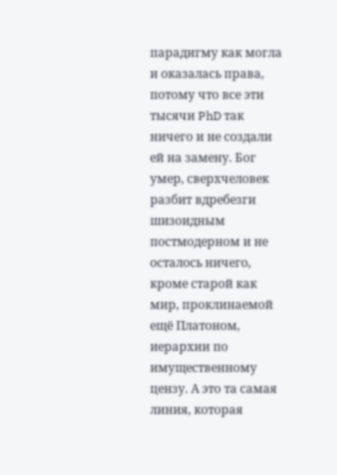парадигму как могла и оказалась права, потому что все эти тысячи PhD так ничего и не создали ей на замену. Бог умер, сверхчеловек разбит вдребезги шизоидным постмодерном и не осталось ничего, кроме старой как мир, проклинаемой ещё Платоном, иерархии по имущественному цензу. А это та самая линия, которая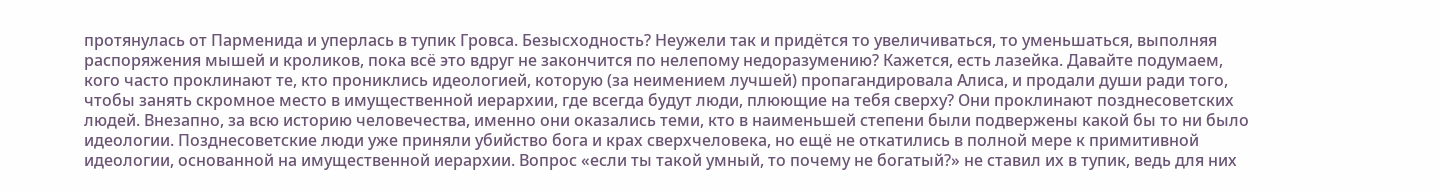протянулась от Парменида и уперлась в тупик Гровса. Безысходность? Неужели так и придётся то увеличиваться, то уменьшаться, выполняя распоряжения мышей и кроликов, пока всё это вдруг не закончится по нелепому недоразумению? Кажется, есть лазейка. Давайте подумаем, кого часто проклинают те, кто прониклись идеологией, которую (за неимением лучшей) пропагандировала Алиса, и продали души ради того, чтобы занять скромное место в имущественной иерархии, где всегда будут люди, плюющие на тебя сверху? Они проклинают позднесоветских людей. Внезапно, за всю историю человечества, именно они оказались теми, кто в наименьшей степени были подвержены какой бы то ни было идеологии. Позднесоветские люди уже приняли убийство бога и крах сверхчеловека, но ещё не откатились в полной мере к примитивной идеологии, основанной на имущественной иерархии. Вопрос «если ты такой умный, то почему не богатый?» не ставил их в тупик, ведь для них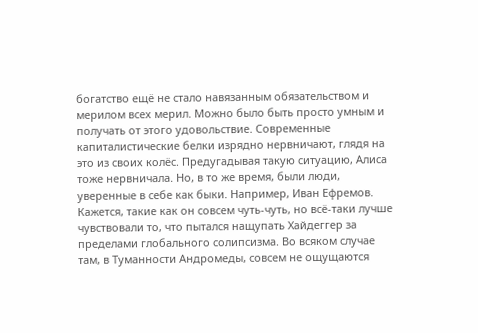богатство ещё не стало навязанным обязательством и мерилом всех мерил. Можно было быть просто умным и получать от этого удовольствие. Современные капиталистические белки изрядно нервничают, глядя на это из своих колёс. Предугадывая такую ситуацию, Алиса тоже нервничала. Но, в то же время, были люди, уверенные в себе как быки. Например, Иван Ефремов. Кажется, такие как он совсем чуть-чуть, но всё-таки лучше чувствовали то, что пытался нащупать Хайдеггер за пределами глобального солипсизма. Во всяком случае там, в Туманности Андромеды, совсем не ощущаются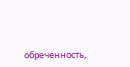обреченность,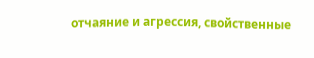отчаяние и агрессия, свойственные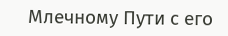Млечному Пути с его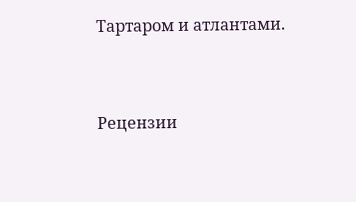Тартаром и атлантами.


Рецензии